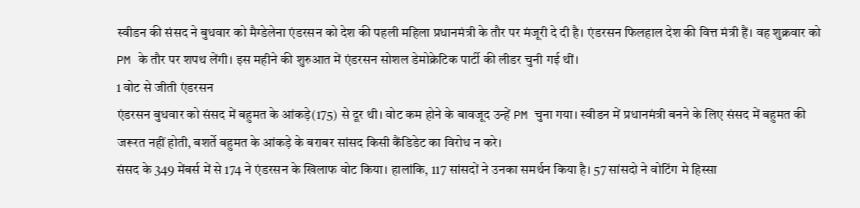स्वीडन की संसद ने बुधवार को मैग्डेलेना एंडरसन को देश की पहली महिला प्रधानमंत्री के तौर पर मंजूरी दे दी है। एंडरसन फिलहाल देश की वित्त मंत्री हैं। वह शुक्रवार को PM के तौर पर शपथ लेंगी। इस महीने की शुरुआत में एंडरसन सोशल डेमोक्रेटिक पार्टी की लीडर चुनी गई थीं।
1 वोट से जीती एंडरसन
एंडरसन बुधवार को संसद में बहुमत के आंकड़े(175) से दूर थी। वोट कम होने के बावजूद उन्हें PM चुना गया। स्वीडन में प्रधानमंत्री बनने के लिए संसद में बहुमत की जरूरत नहीं होती, बशर्ते बहुमत के आंकड़े के बराबर सांसद किसी कैंडिडेट का विरोध न करे।
संसद के 349 मेंबर्स में से 174 ने एंडरसन के खिलाफ वोट किया। हालांकि, 117 सांसदों ने उनका समर्थन किया है। 57 सांसदो ने वोटिंग मे हिस्सा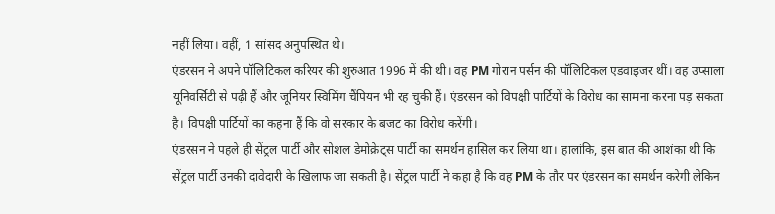नहीं लिया। वहीं, 1 सांसद अनुपस्थित थे।
एंडरसन ने अपने पॉलिटिकल करियर की शुरुआत 1996 में की थी। वह PM गोरान पर्सन की पॉलिटिकल एडवाइजर थीं। वह उप्साला यूनिवर्सिटी से पढ़ी हैं और जूनियर स्विमिंग चैंपियन भी रह चुकी हैं। एंडरसन को विपक्षी पार्टियों के विरोध का सामना करना पड़ सकता है। विपक्षी पार्टियों का कहना हैं कि वो सरकार के बजट का विरोध करेंगी।
एंडरसन ने पहले ही सेंट्रल पार्टी और सोशल डेमोक्रेट्स पार्टी का समर्थन हासिल कर लिया था। हालांकि, इस बात की आशंका थी कि सेंट्रल पार्टी उनकी दावेदारी के खिलाफ जा सकती है। सेंट्रल पार्टी ने कहा है कि वह PM के तौर पर एंडरसन का समर्थन करेगी लेकिन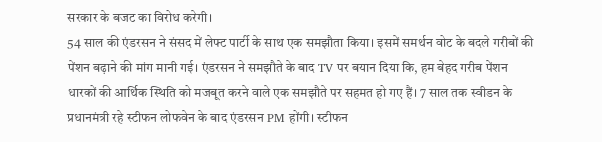सरकार के बजट का विरोध करेगी।
54 साल की एंडरसन ने संसद में लेफ्ट पार्टी के साथ एक समझौता किया। इसमें समर्थन वोट के बदले गरीबों की पेंशन बढ़ाने की मांग मानी गई। एंडरसन ने समझौते के बाद TV पर बयान दिया कि, हम बेहद गरीब पेंशन धारकों की आर्थिक स्थिति को मजबूत करने वाले एक समझौते पर सहमत हो गए हैं। 7 साल तक स्वीडन के प्रधानमंत्री रहे स्टीफन लोफवेन के बाद एंडरसन PM होंगी। स्टीफन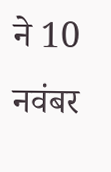ने 10 नवंबर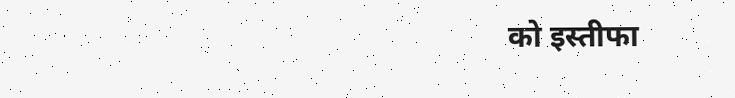को इस्तीफा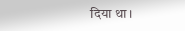दिया था।